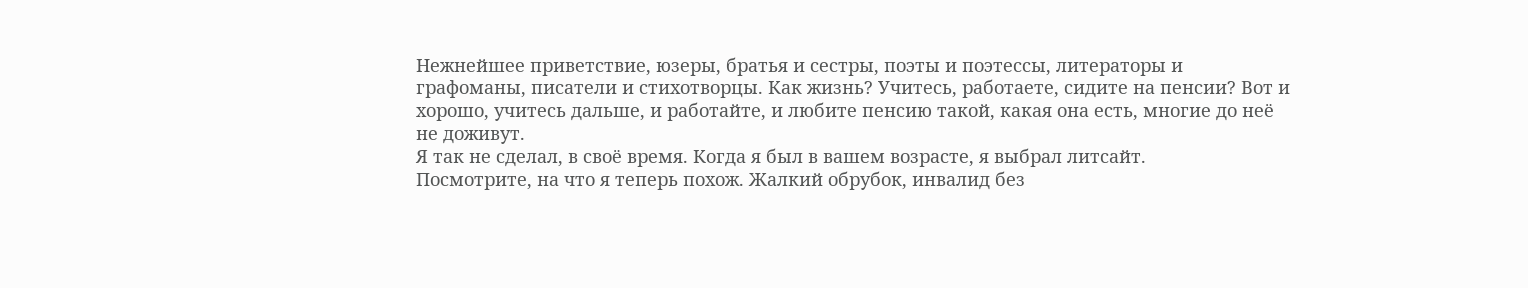Нежнейшее приветствие, юзеры, братья и сестры, поэты и поэтессы, литераторы и графоманы, писатели и стихотворцы. Как жизнь? Учитесь, работаете, сидите на пенсии? Вот и хорошо, учитесь дальше, и работайте, и любите пенсию такой, какая она есть, многие до неё не доживут.
Я так не сделал, в своё время. Когда я был в вашем возрасте, я выбрал литсайт.
Посмотрите, на что я теперь похож. Жалкий обрубок, инвалид без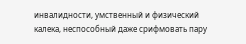инвалидности, умственный и физический калека, неспособный даже срифмовать пару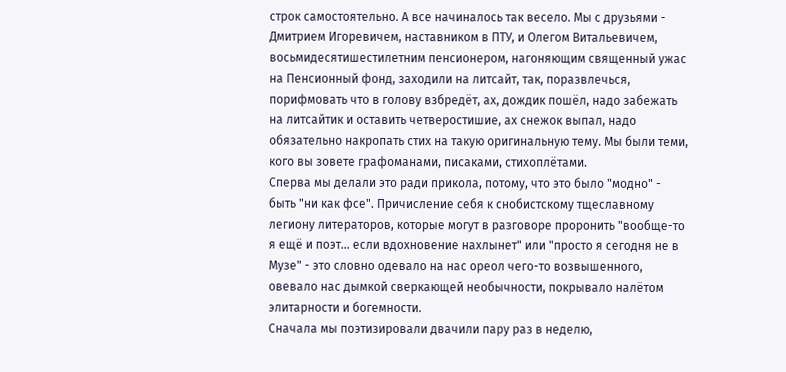строк самостоятельно. А все начиналось так весело. Мы с друзьями - Дмитрием Игоревичем, наставником в ПТУ, и Олегом Витальевичем, восьмидесятишестилетним пенсионером, нагоняющим священный ужас на Пенсионный фонд, заходили на литсайт, так, поразвлечься, порифмовать что в голову взбредёт, ах, дождик пошёл, надо забежать на литсайтик и оставить четверостишие, ах снежок выпал, надо обязательно накропать стих на такую оригинальную тему. Мы были теми, кого вы зовете графоманами, писаками, стихоплётами.
Сперва мы делали это ради прикола, потому, что это было "модно" - быть "ни как фсе". Причисление себя к снобистскому тщеславному легиону литераторов, которые могут в разговоре проронить "вообще-то я ещё и поэт... если вдохновение нахлынет" или "просто я сегодня не в Музе" - это словно одевало на нас ореол чего-то возвышенного, овевало нас дымкой сверкающей необычности, покрывало налётом элитарности и богемности.
Сначала мы поэтизировали двачили пару раз в неделю,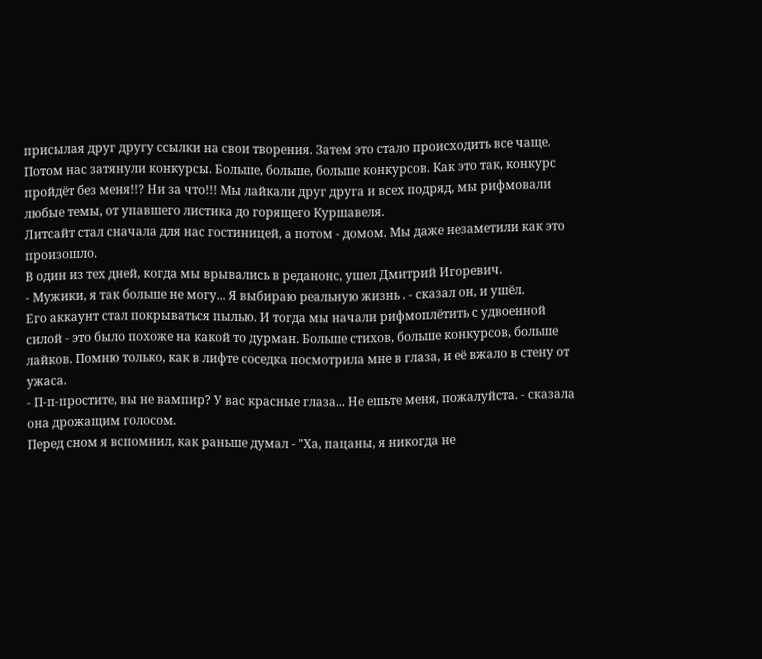присылая друг другу ссылки на свои творения. Затем это стало происходить все чаще. Потом нас затянули конкурсы. Больше, больше, больше конкурсов. Как это так, конкурс пройдёт без меня!!? Ни за что!!! Мы лайкали друг друга и всех подряд, мы рифмовали любые темы, от упавшего листика до горящего Куршавеля.
Литсайт стал сначала для нас гостиницей, а потом - домом. Мы даже незаметили как это произошло.
В один из тех дней, когда мы врывались в реданонс, ушел Дмитрий Игоревич.
- Мужики, я так больше не могу... Я выбираю реальную жизнь . - сказал он, и ушёл.
Его аккаунт стал покрываться пылью. И тогда мы начали рифмоплётить с удвоенной силой - это было похоже на какой то дурман. Больше стихов, больше конкурсов, больше лайков. Помню только, как в лифте соседка посмотрила мне в глаза, и её вжало в стену от ужаса.
- П-п-простите, вы не вампир? У вас красные глаза... Не ешьте меня, пожалуйста. - сказала она дрожащим голосом.
Перед сном я вспомнил, как раньше думал - "Ха, пацаны, я никогда не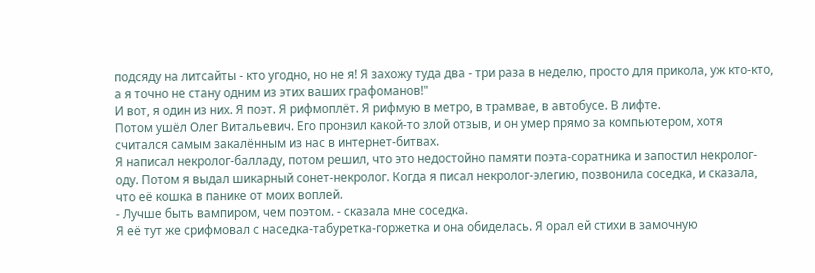подсяду на литсайты - кто угодно, но не я! Я захожу туда два - три раза в неделю, просто для прикола, уж кто-кто, а я точно не стану одним из этих ваших графоманов!"
И вот, я один из них. Я поэт. Я рифмоплёт. Я рифмую в метро, в трамвае, в автобусе. В лифте.
Потом ушёл Олег Витальевич. Его пронзил какой-то злой отзыв, и он умер прямо за компьютером, хотя считался самым закалённым из нас в интернет-битвах.
Я написал некролог-балладу, потом решил, что это недостойно памяти поэта-соратника и запостил некролог-оду. Потом я выдал шикарный сонет-некролог. Когда я писал некролог-элегию, позвонила соседка, и сказала, что её кошка в панике от моих воплей.
- Лучше быть вампиром, чем поэтом. - сказала мне соседка.
Я её тут же срифмовал с наседка-табуретка-горжетка и она обиделась. Я орал ей стихи в замочную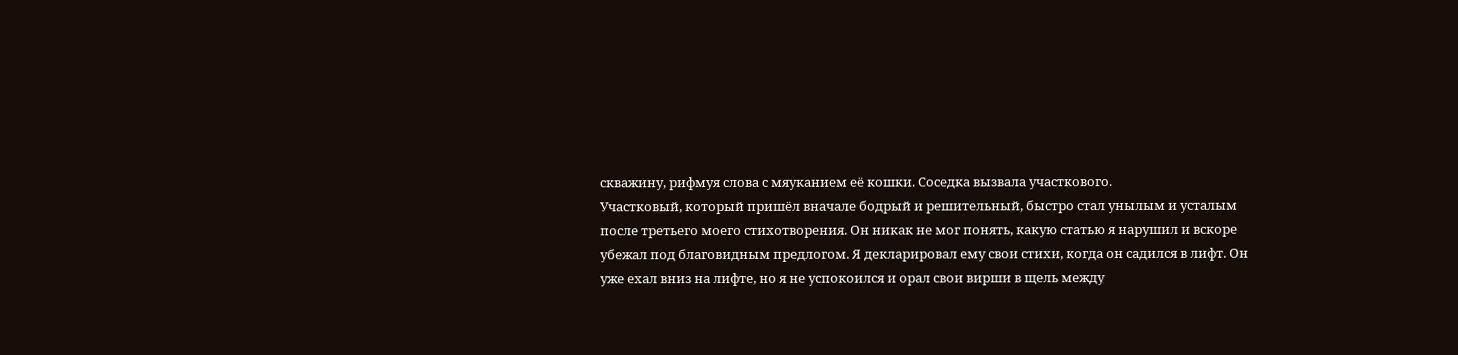скважину, рифмуя слова с мяуканием её кошки. Соседка вызвала участкового.
Участковый, который пришёл вначале бодрый и решительный, быстро стал унылым и усталым после третьего моего стихотворения. Он никак не мог понять, какую статью я нарушил и вскоре убежал под благовидным предлогом. Я декларировал ему свои стихи, когда он садился в лифт. Он уже ехал вниз на лифте, но я не успокоился и орал свои вирши в щель между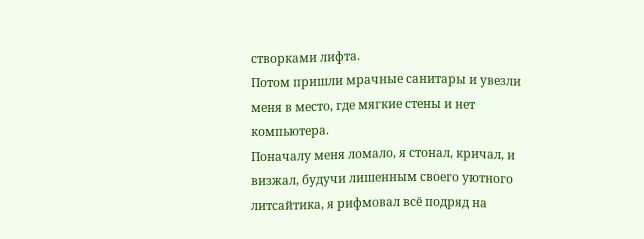створками лифта.
Потом пришли мрачные санитары и увезли меня в место, где мягкие стены и нет компьютера.
Поначалу меня ломало, я стонал, кричал, и визжал, будучи лишенным своего уютного литсайтика, я рифмовал всё подряд на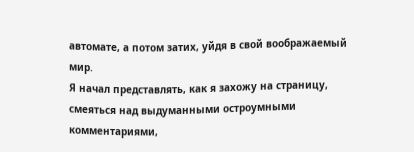автомате, а потом затих, уйдя в свой воображаемый мир.
Я начал представлять, как я захожу на страницу, смеяться над выдуманными остроумными комментариями,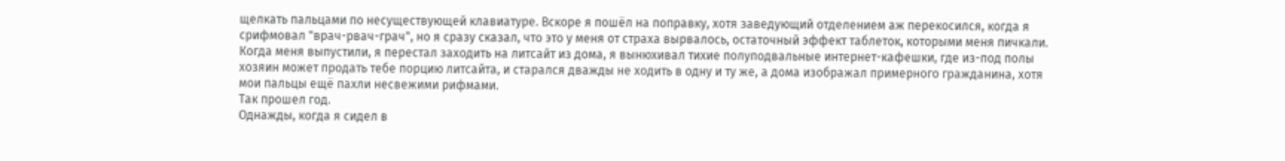щелкать пальцами по несуществующей клавиатуре. Вскоре я пошёл на поправку, хотя заведующий отделением аж перекосился, когда я срифмовал "врач-рвач-грач", но я сразу сказал, что это у меня от страха вырвалось, остаточный эффект таблеток, которыми меня пичкали.
Когда меня выпустили, я перестал заходить на литсайт из дома, я вынюхивал тихие полуподвальные интернет-кафешки, где из-под полы хозяин может продать тебе порцию литсайта, и старался дважды не ходить в одну и ту же, а дома изображал примерного гражданина, хотя мои пальцы ещё пахли несвежими рифмами.
Так прошел год.
Однажды, когда я сидел в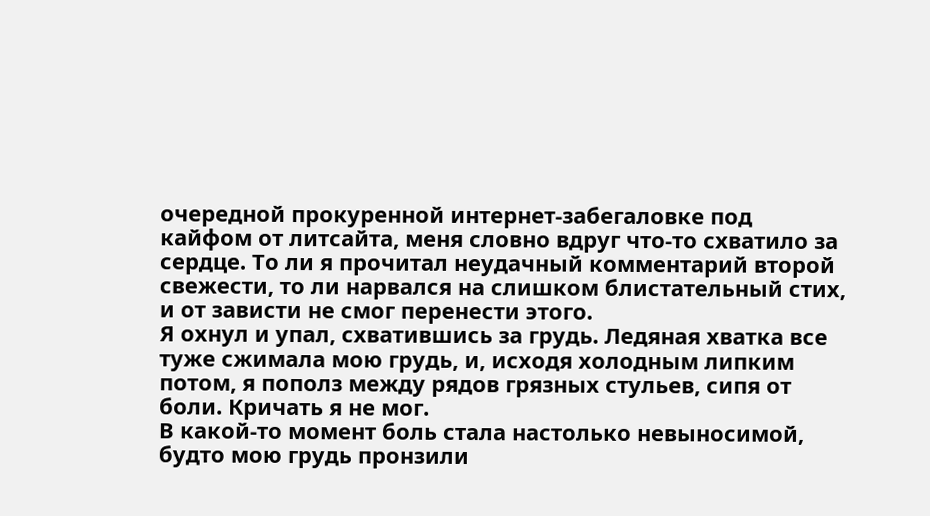очередной прокуренной интернет-забегаловке под кайфом от литсайта, меня словно вдруг что-то схватило за сердце. То ли я прочитал неудачный комментарий второй свежести, то ли нарвался на слишком блистательный стих, и от зависти не смог перенести этого.
Я охнул и упал, схватившись за грудь. Ледяная хватка все туже сжимала мою грудь, и, исходя холодным липким потом, я пополз между рядов грязных стульев, сипя от боли. Кричать я не мог.
В какой-то момент боль стала настолько невыносимой, будто мою грудь пронзили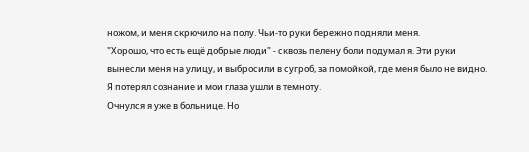ножом, и меня скрючило на полу. Чьи-то руки бережно подняли меня.
"Хорошо, что есть ещё добрые люди" - сквозь пелену боли подумал я. Эти руки вынесли меня на улицу, и выбросили в сугроб, за помойкой, где меня было не видно. Я потерял сознание и мои глаза ушли в темноту.
Очнулся я уже в больнице. Но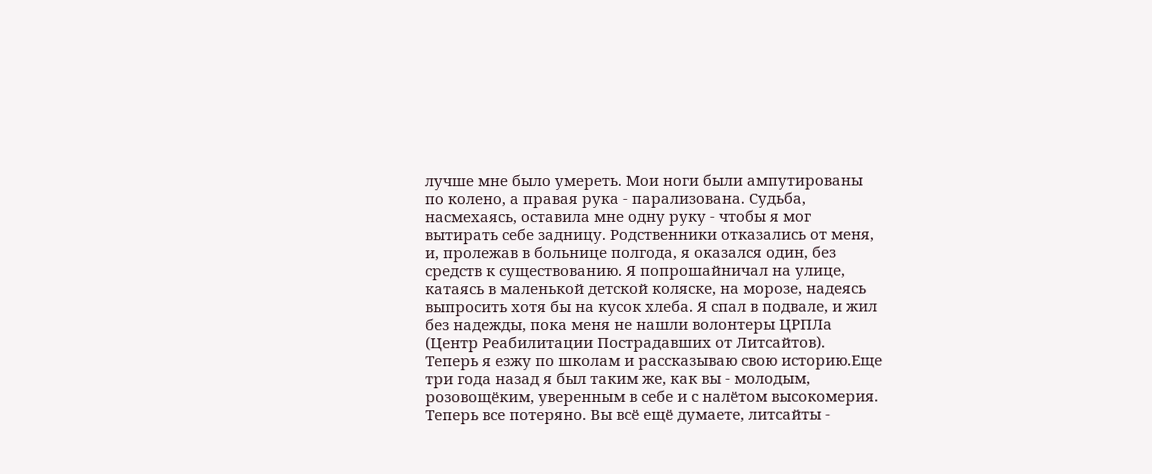лучше мне было умереть. Мои ноги были ампутированы по колено, а правая рука - парализована. Судьба, насмехаясь, оставила мне одну руку - чтобы я мог вытирать себе задницу. Родственники отказались от меня, и, пролежав в больнице полгода, я оказался один, без средств к существованию. Я попрошайничал на улице, катаясь в маленькой детской коляске, на морозе, надеясь выпросить хотя бы на кусок хлеба. Я спал в подвале, и жил без надежды, пока меня не нашли волонтеры ЦРПЛа (Центр Реабилитации Пострадавших от Литсайтов).
Теперь я езжу по школам и рассказываю свою историю.Еще три года назад я был таким же, как вы - молодым, розовощёким, уверенным в себе и с налётом высокомерия. Теперь все потеряно. Вы всё ещё думаете, литсайты -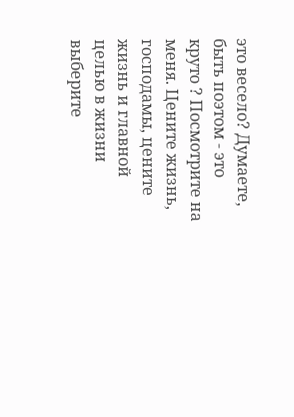это весело? Думаете, быть поэтом - это круто ? Посмотрите на меня. Цените жизнь, господамы, цените жизнь и главной целью в жизни выберите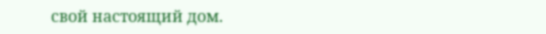свой настоящий дом.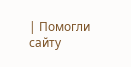| Помогли сайту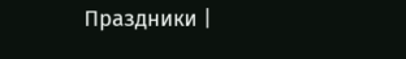Праздники |